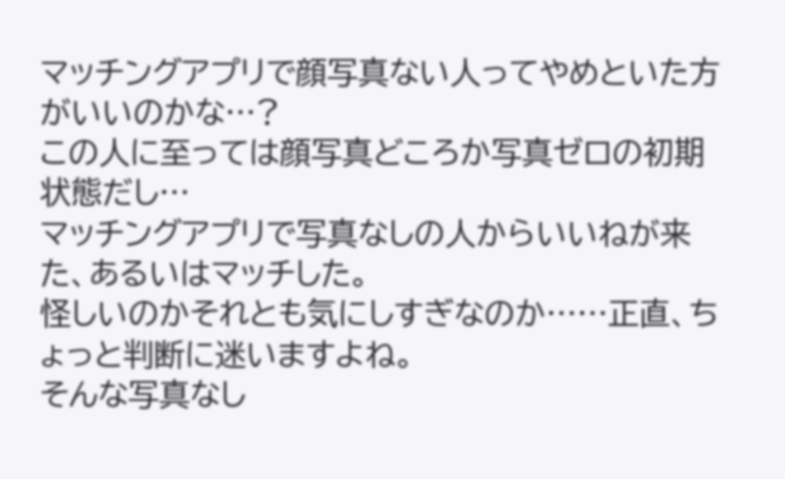マッチングアプリで顔写真ない人ってやめといた方がいいのかな…?
この人に至っては顔写真どころか写真ゼロの初期状態だし…
マッチングアプリで写真なしの人からいいねが来た、あるいはマッチした。
怪しいのかそれとも気にしすぎなのか……正直、ちょっと判断に迷いますよね。
そんな写真なし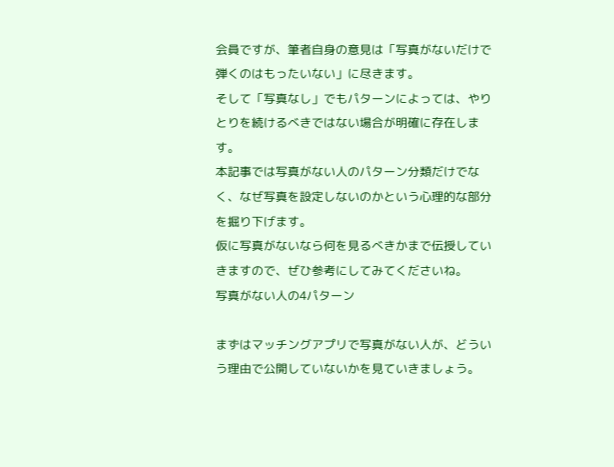会員ですが、筆者自身の意見は「写真がないだけで弾くのはもったいない」に尽きます。
そして「写真なし」でもパターンによっては、やりとりを続けるべきではない場合が明確に存在します。
本記事では写真がない人のパターン分類だけでなく、なぜ写真を設定しないのかという心理的な部分を掘り下げます。
仮に写真がないなら何を見るべきかまで伝授していきますので、ぜひ参考にしてみてくださいね。
写真がない人の4パターン

まずはマッチングアプリで写真がない人が、どういう理由で公開していないかを見ていきましょう。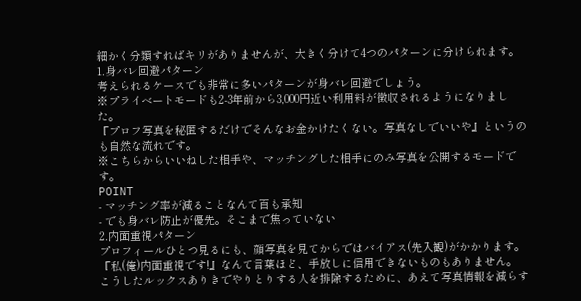細かく分類すればキリがありませんが、大きく分けて4つのパターンに分けられます。
1.身バレ回避パターン
考えられるケースでも非常に多いパターンが身バレ回避でしょう。
※プライベートモードも2-3年前から3,000円近い利用料が徴収されるようになりました。
『プロフ写真を秘匿するだけでそんなお金かけたくない。写真なしでいいや』というのも自然な流れです。
※こちらからいいねした相手や、マッチングした相手にのみ写真を公開するモードです。
POINT
- マッチング率が減ることなんて百も承知
- でも身バレ防止が優先。そこまで焦っていない
2.内面重視パターン
プロフィールひとつ見るにも、顔写真を見てからではバイアス(先入観)がかかります。
『私(俺)内面重視です!』なんて言葉ほど、手放しに信用できないものもありません。
こうしたルックスありきでやりとりする人を排除するために、あえて写真情報を減らす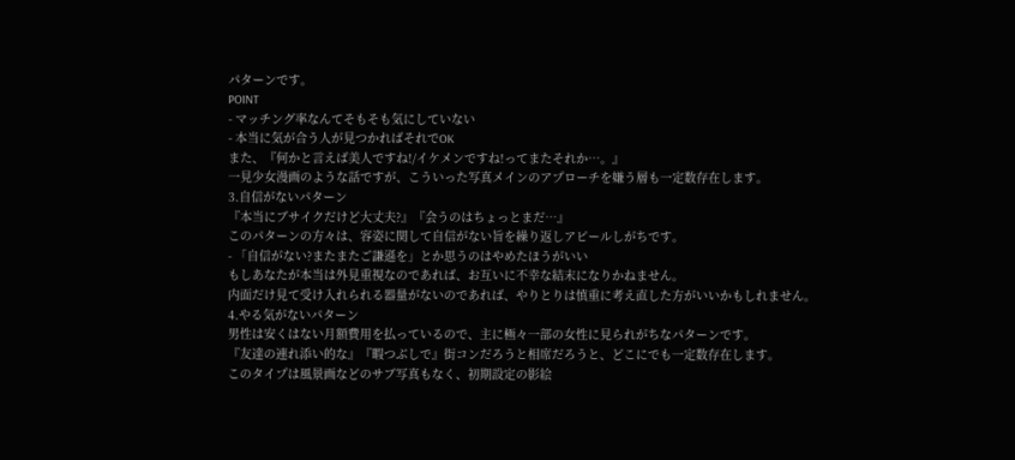パターンです。
POINT
- マッチング率なんてそもそも気にしていない
- 本当に気が合う人が見つかればそれでOK
また、『何かと言えば美人ですね!/イケメンですね!ってまたそれか…。』
一見少女漫画のような話ですが、こういった写真メインのアプローチを嫌う層も一定数存在します。
3.自信がないパターン
『本当にブサイクだけど大丈夫?』『会うのはちょっとまだ…』
このパターンの方々は、容姿に関して自信がない旨を繰り返しアピールしがちです。
- 「自信がない?またまたご謙遜を」とか思うのはやめたほうがいい
もしあなたが本当は外見重視なのであれば、お互いに不幸な結末になりかねません。
内面だけ見て受け入れられる器量がないのであれば、やりとりは慎重に考え直した方がいいかもしれません。
4.やる気がないパターン
男性は安くはない月額費用を払っているので、主に極々一部の女性に見られがちなパターンです。
『友達の連れ添い的な』『暇つぶしで』街コンだろうと相席だろうと、どこにでも一定数存在します。
このタイプは風景画などのサブ写真もなく、初期設定の影絵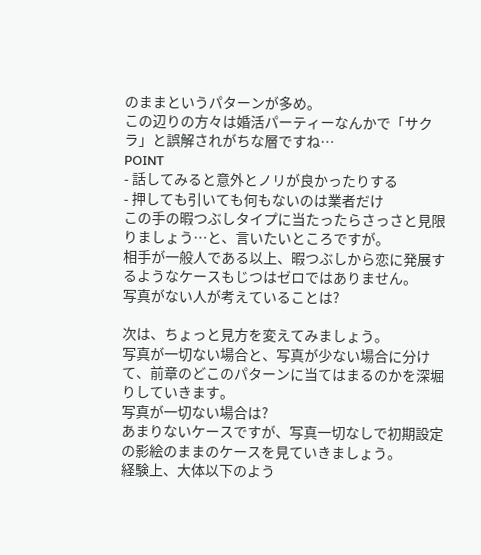のままというパターンが多め。
この辺りの方々は婚活パーティーなんかで「サクラ」と誤解されがちな層ですね…
POINT
- 話してみると意外とノリが良かったりする
- 押しても引いても何もないのは業者だけ
この手の暇つぶしタイプに当たったらさっさと見限りましょう…と、言いたいところですが。
相手が一般人である以上、暇つぶしから恋に発展するようなケースもじつはゼロではありません。
写真がない人が考えていることは?

次は、ちょっと見方を変えてみましょう。
写真が一切ない場合と、写真が少ない場合に分けて、前章のどこのパターンに当てはまるのかを深堀りしていきます。
写真が一切ない場合は?
あまりないケースですが、写真一切なしで初期設定の影絵のままのケースを見ていきましょう。
経験上、大体以下のよう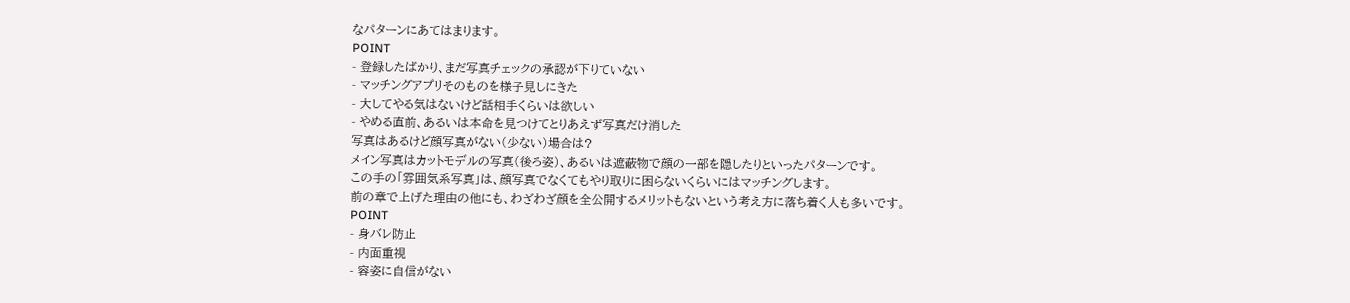なパターンにあてはまります。
POINT
- 登録したばかり、まだ写真チェックの承認が下りていない
- マッチングアプリそのものを様子見しにきた
- 大してやる気はないけど話相手くらいは欲しい
- やめる直前、あるいは本命を見つけてとりあえず写真だけ消した
写真はあるけど顔写真がない(少ない)場合は?
メイン写真はカットモデルの写真(後ろ姿)、あるいは遮蔽物で顔の一部を隠したりといったパターンです。
この手の「雰囲気系写真」は、顔写真でなくてもやり取りに困らないくらいにはマッチングします。
前の章で上げた理由の他にも、わざわざ顔を全公開するメリットもないという考え方に落ち着く人も多いです。
POINT
- 身バレ防止
- 内面重視
- 容姿に自信がない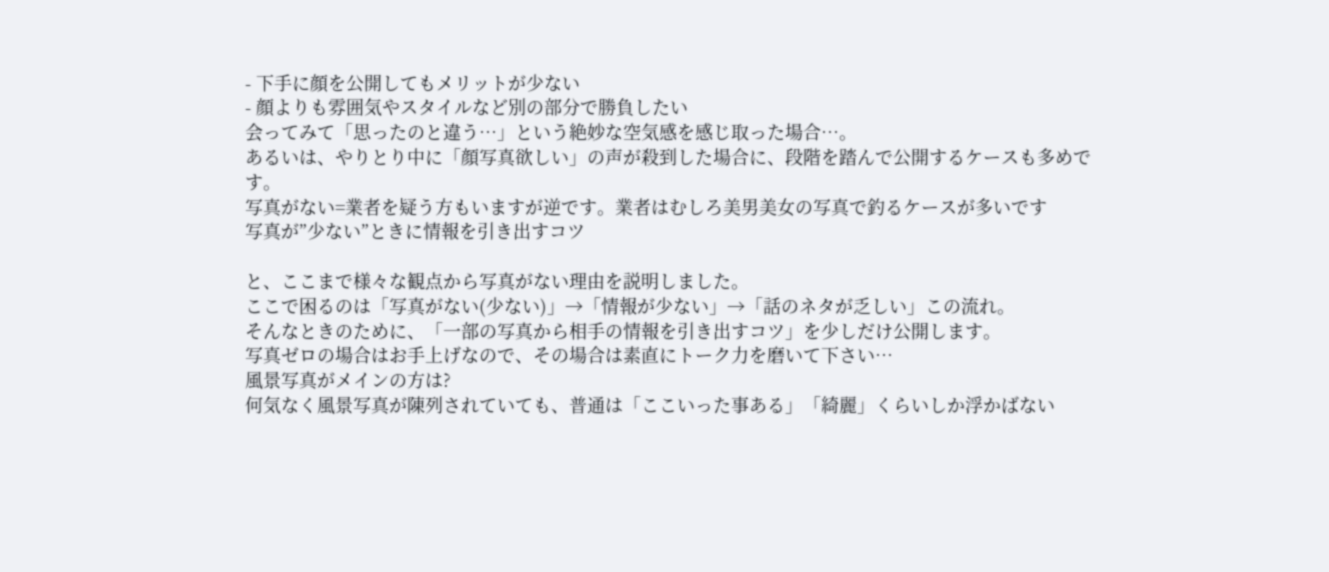- 下手に顔を公開してもメリットが少ない
- 顔よりも雰囲気やスタイルなど別の部分で勝負したい
会ってみて「思ったのと違う…」という絶妙な空気感を感じ取った場合…。
あるいは、やりとり中に「顔写真欲しい」の声が殺到した場合に、段階を踏んで公開するケースも多めです。
写真がない=業者を疑う方もいますが逆です。業者はむしろ美男美女の写真で釣るケースが多いです
写真が”少ない”ときに情報を引き出すコツ

と、ここまで様々な観点から写真がない理由を説明しました。
ここで困るのは「写真がない(少ない)」→「情報が少ない」→「話のネタが乏しい」この流れ。
そんなときのために、「一部の写真から相手の情報を引き出すコツ」を少しだけ公開します。
写真ゼロの場合はお手上げなので、その場合は素直にトーク力を磨いて下さい…
風景写真がメインの方は?
何気なく風景写真が陳列されていても、普通は「ここいった事ある」「綺麗」くらいしか浮かばない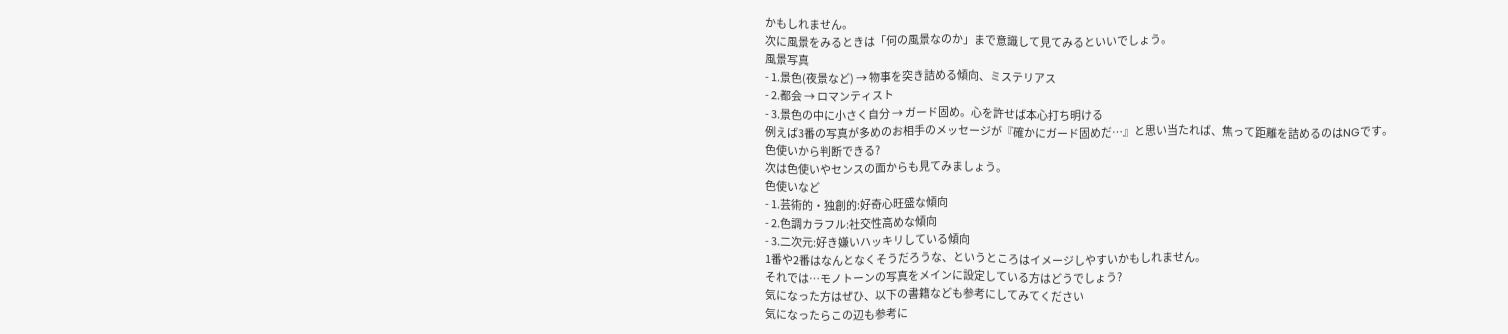かもしれません。
次に風景をみるときは「何の風景なのか」まで意識して見てみるといいでしょう。
風景写真
- 1.景色(夜景など) → 物事を突き詰める傾向、ミステリアス
- 2.都会 → ロマンティスト
- 3.景色の中に小さく自分 → ガード固め。心を許せば本心打ち明ける
例えば3番の写真が多めのお相手のメッセージが『確かにガード固めだ…』と思い当たれば、焦って距離を詰めるのはNGです。
色使いから判断できる?
次は色使いやセンスの面からも見てみましょう。
色使いなど
- 1.芸術的・独創的:好奇心旺盛な傾向
- 2.色調カラフル:社交性高めな傾向
- 3.二次元:好き嫌いハッキリしている傾向
1番や2番はなんとなくそうだろうな、というところはイメージしやすいかもしれません。
それでは…モノトーンの写真をメインに設定している方はどうでしょう?
気になった方はぜひ、以下の書籍なども参考にしてみてください
気になったらこの辺も参考に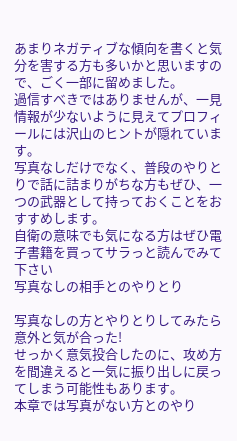あまりネガティブな傾向を書くと気分を害する方も多いかと思いますので、ごく一部に留めました。
過信すべきではありませんが、一見情報が少ないように見えてプロフィールには沢山のヒントが隠れています。
写真なしだけでなく、普段のやりとりで話に詰まりがちな方もぜひ、一つの武器として持っておくことをおすすめします。
自衛の意味でも気になる方はぜひ電子書籍を買ってサラっと読んでみて下さい
写真なしの相手とのやりとり

写真なしの方とやりとりしてみたら意外と気が合った!
せっかく意気投合したのに、攻め方を間違えると一気に振り出しに戻ってしまう可能性もあります。
本章では写真がない方とのやり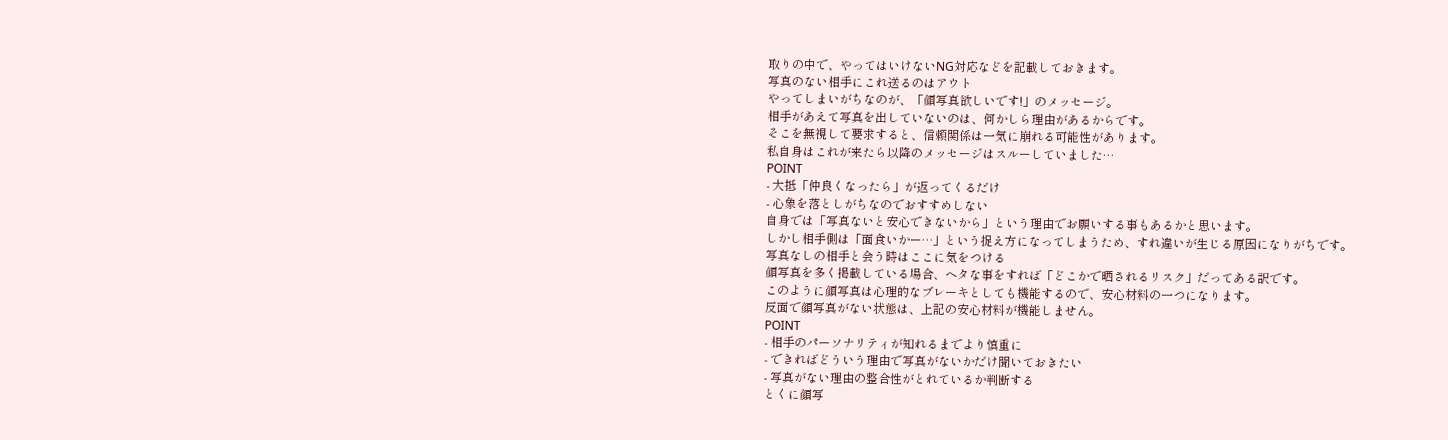取りの中で、やってはいけないNG対応などを記載しておきます。
写真のない相手にこれ送るのはアウト
やってしまいがちなのが、「顔写真欲しいです!」のメッセージ。
相手があえて写真を出していないのは、何かしら理由があるからです。
そこを無視して要求すると、信頼関係は一気に崩れる可能性があります。
私自身はこれが来たら以降のメッセージはスルーしていました…
POINT
- 大抵「仲良くなったら」が返ってくるだけ
- 心象を落としがちなのでおすすめしない
自身では「写真ないと安心できないから」という理由でお願いする事もあるかと思います。
しかし相手側は「面食いかー…」という捉え方になってしまうため、すれ違いが生じる原因になりがちです。
写真なしの相手と会う時はここに気をつける
顔写真を多く掲載している場合、ヘタな事をすれば「どこかで晒されるリスク」だってある訳です。
このように顔写真は心理的なブレーキとしても機能するので、安心材料の一つになります。
反面で顔写真がない状態は、上記の安心材料が機能しません。
POINT
- 相手のパーソナリティが知れるまでより慎重に
- できればどういう理由で写真がないかだけ聞いておきたい
- 写真がない理由の整合性がとれているか判断する
とくに顔写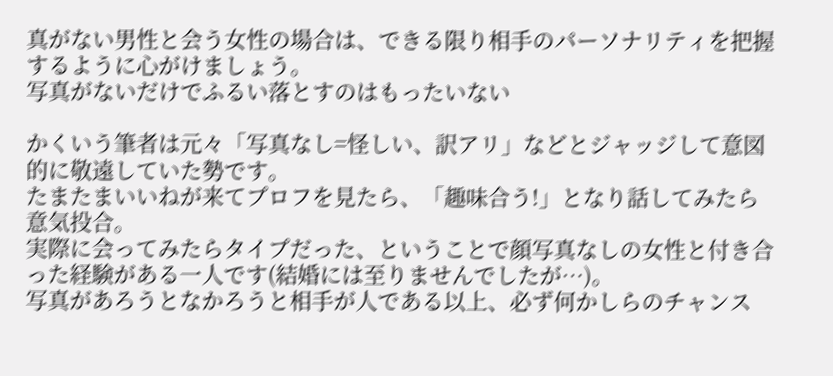真がない男性と会う女性の場合は、できる限り相手のパーソナリティを把握するように心がけましょう。
写真がないだけでふるい落とすのはもったいない

かくいう筆者は元々「写真なし=怪しい、訳アリ」などとジャッジして意図的に敬遠していた勢です。
たまたまいいねが来てプロフを見たら、「趣味合う!」となり話してみたら意気投合。
実際に会ってみたらタイプだった、ということで顔写真なしの女性と付き合った経験がある一人です(結婚には至りませんでしたが…)。
写真があろうとなかろうと相手が人である以上、必ず何かしらのチャンス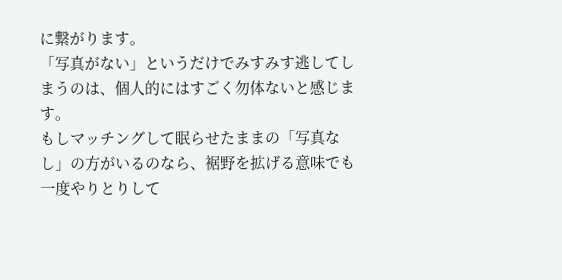に繋がります。
「写真がない」というだけでみすみす逃してしまうのは、個人的にはすごく勿体ないと感じます。
もしマッチングして眠らせたままの「写真なし」の方がいるのなら、裾野を拡げる意味でも一度やりとりして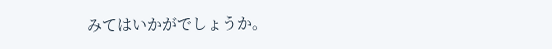みてはいかがでしょうか。